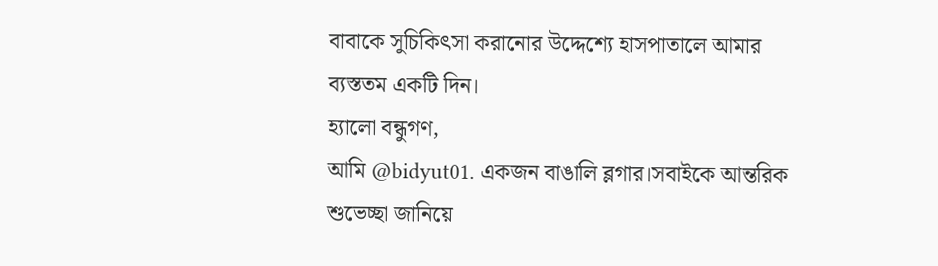বাবাকে সুচিকিৎসা করানোর উদ্দেশ্যে হাসপাতালে আমার ব্যস্ততম একটি দিন।
হ্যালো বন্ধুগণ,
আমি @bidyut01. একজন বাঙালি ব্লগার।সবাইকে আন্তরিক শুভেচ্ছা জানিয়ে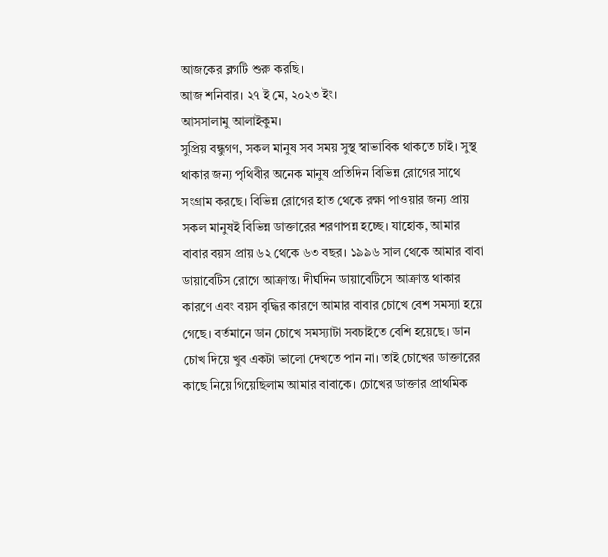আজকের ব্লগটি শুরু করছি।
আজ শনিবার। ২৭ ই মে, ২০২৩ ইং।
আসসালামু আলাইকুম।
সুপ্রিয় বন্ধুগণ, সকল মানুষ সব সময় সুস্থ স্বাভাবিক থাকতে চাই। সুস্থ থাকার জন্য পৃথিবীর অনেক মানুষ প্রতিদিন বিভিন্ন রোগের সাথে সংগ্রাম করছে। বিভিন্ন রোগের হাত থেকে রক্ষা পাওয়ার জন্য প্রায় সকল মানুষই বিভিন্ন ডাক্তারের শরণাপন্ন হচ্ছে। যাহোক, আমার বাবার বয়স প্রায় ৬২ থেকে ৬৩ বছর। ১৯৯৬ সাল থেকে আমার বাবা ডায়াবেটিস রোগে আক্রান্ত। দীর্ঘদিন ডায়াবেটিসে আক্রান্ত থাকার কারণে এবং বয়স বৃদ্ধির কারণে আমার বাবার চোখে বেশ সমস্যা হয়ে গেছে। বর্তমানে ডান চোখে সমস্যাটা সবচাইতে বেশি হয়েছে। ডান চোখ দিয়ে খুব একটা ভালো দেখতে পান না। তাই চোখের ডাক্তারের কাছে নিয়ে গিয়েছিলাম আমার বাবাকে। চোখের ডাক্তার প্রাথমিক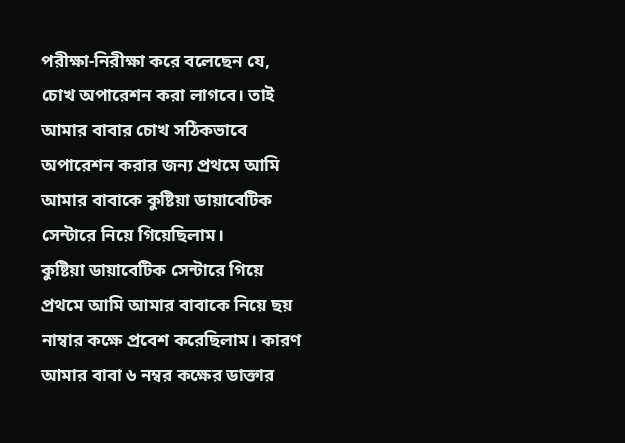পরীক্ষা-নিরীক্ষা করে বলেছেন যে, চোখ অপারেশন করা লাগবে। তাই আমার বাবার চোখ সঠিকভাবে অপারেশন করার জন্য প্রথমে আমি আমার বাবাকে কুষ্টিয়া ডায়াবেটিক সেন্টারে নিয়ে গিয়েছিলাম।
কুষ্টিয়া ডায়াবেটিক সেন্টারে গিয়ে প্রথমে আমি আমার বাবাকে নিয়ে ছয় নাম্বার কক্ষে প্রবেশ করেছিলাম। কারণ আমার বাবা ৬ নম্বর কক্ষের ডাক্তার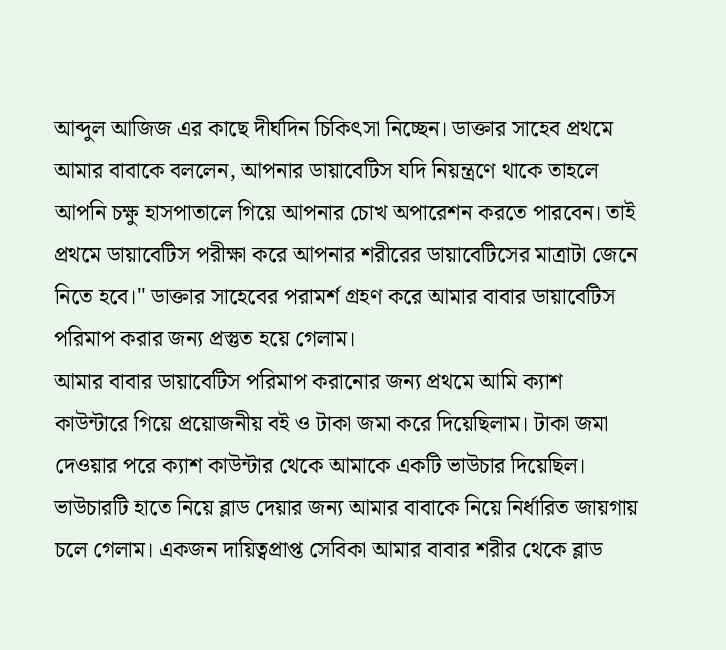আব্দুল আজিজ এর কাছে দীর্ঘদিন চিকিৎসা নিচ্ছেন। ডাক্তার সাহেব প্রথমে আমার বাবাকে বললেন, আপনার ডায়াবেটিস যদি নিয়ন্ত্রণে থাকে তাহলে আপনি চক্ষু হাসপাতালে গিয়ে আপনার চোখ অপারেশন করতে পারবেন। তাই প্রথমে ডায়াবেটিস পরীক্ষা করে আপনার শরীরের ডায়াবেটিসের মাত্রাটা জেনে নিতে হবে।" ডাক্তার সাহেবের পরামর্শ গ্রহণ করে আমার বাবার ডায়াবেটিস পরিমাপ করার জন্য প্রস্তুত হয়ে গেলাম।
আমার বাবার ডায়াবেটিস পরিমাপ করানোর জন্য প্রথমে আমি ক্যাশ কাউন্টারে গিয়ে প্রয়োজনীয় বই ও টাকা জমা করে দিয়েছিলাম। টাকা জমা দেওয়ার পরে ক্যাশ কাউন্টার থেকে আমাকে একটি ভাউচার দিয়েছিল।
ভাউচারটি হাতে নিয়ে ব্লাড দেয়ার জন্য আমার বাবাকে নিয়ে নির্ধারিত জায়গায় চলে গেলাম। একজন দায়িত্বপ্রাপ্ত সেবিকা আমার বাবার শরীর থেকে ব্লাড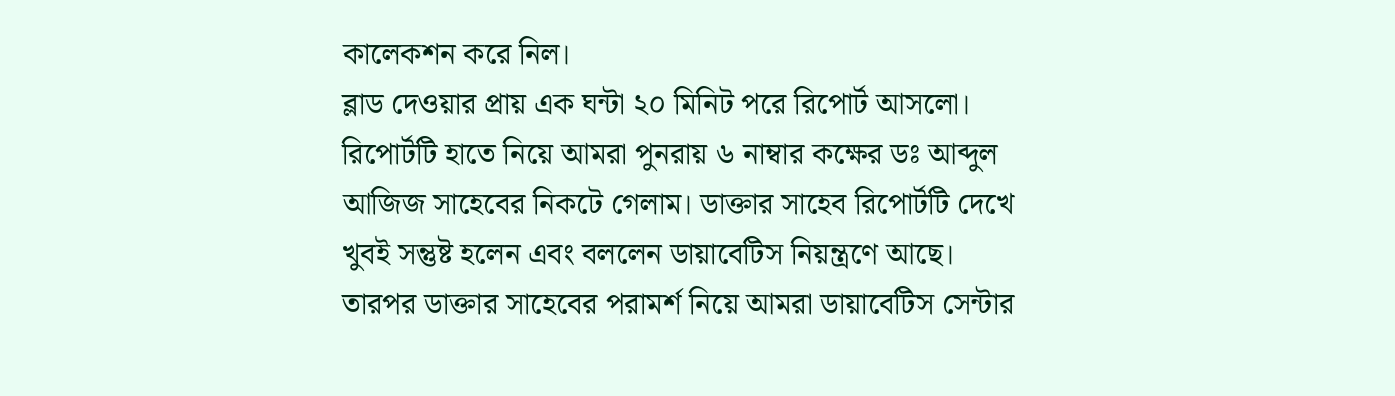কালেকশন করে নিল।
ব্লাড দেওয়ার প্রায় এক ঘন্টা ২০ মিনিট পরে রিপোর্ট আসলো। রিপোর্টটি হাতে নিয়ে আমরা পুনরায় ৬ নাম্বার কক্ষের ডঃ আব্দুল আজিজ সাহেবের নিকটে গেলাম। ডাক্তার সাহেব রিপোর্টটি দেখে খুবই সন্তুষ্ট হলেন এবং বললেন ডায়াবেটিস নিয়ন্ত্রণে আছে। তারপর ডাক্তার সাহেবের পরামর্শ নিয়ে আমরা ডায়াবেটিস সেন্টার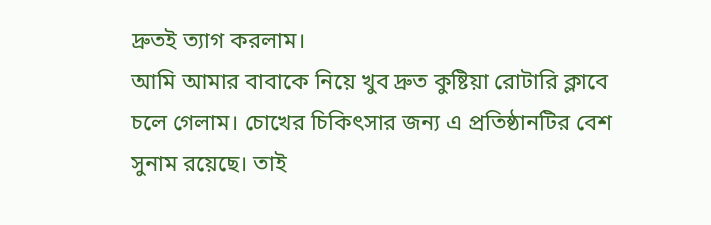দ্রুতই ত্যাগ করলাম।
আমি আমার বাবাকে নিয়ে খুব দ্রুত কুষ্টিয়া রোটারি ক্লাবে চলে গেলাম। চোখের চিকিৎসার জন্য এ প্রতিষ্ঠানটির বেশ সুনাম রয়েছে। তাই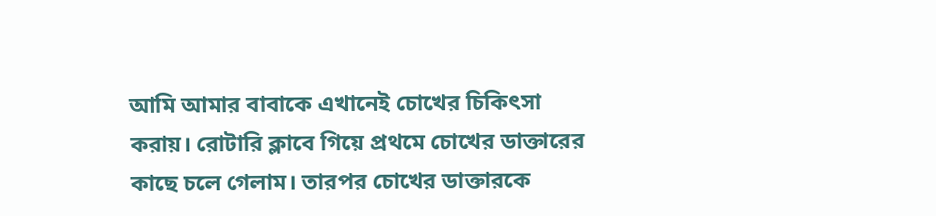আমি আমার বাবাকে এখানেই চোখের চিকিৎসা করায়। রোটারি ক্লাবে গিয়ে প্রথমে চোখের ডাক্তারের কাছে চলে গেলাম। তারপর চোখের ডাক্তারকে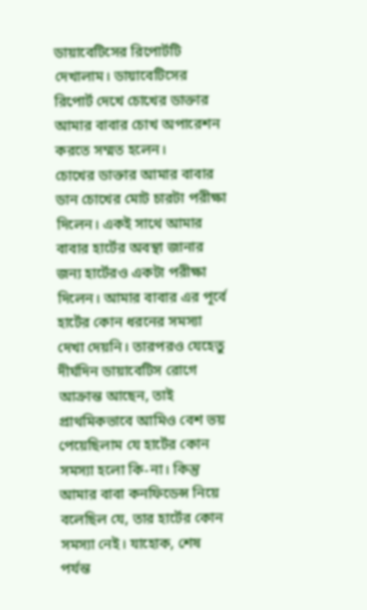ডায়াবেটিসের রিপোর্টটি দেখালাম। ডায়াবেটিসের রিপোর্ট দেখে চোখের ডাক্তার আমার বাবার চোখ অপারেশন করতে সম্মত হলেন।
চোখের ডাক্তার আমার বাবার ডান চোখের মোট চারটা পরীক্ষা দিলেন। একই সাথে আমার বাবার হার্টের অবস্থা জানার জন্য হার্টেরও একটা পরীক্ষা দিলেন। আমার বাবার এর পূর্বে হার্টের কোন ধরনের সমস্যা দেখা দেয়নি। তারপরও যেহেতু দীর্ঘদিন ডায়াবেটিস রোগে আক্রান্ত আছেন, তাই প্রাথমিকভাবে আমিও বেশ ভয় পেয়েছিলাম যে হার্টের কোন সমস্যা হলো কি-না। কিন্তু আমার বাবা কনফিডেন্স নিয়ে বলেছিল যে, তার হার্টের কোন সমস্যা নেই। যাহোক, শেষ পর্যন্ত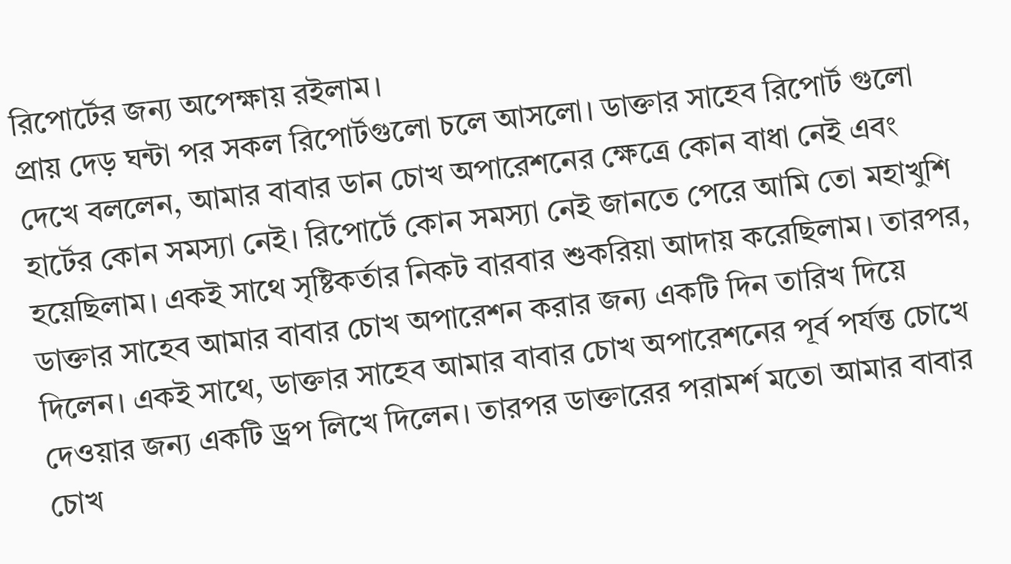রিপোর্টের জন্য অপেক্ষায় রইলাম।
প্রায় দেড় ঘন্টা পর সকল রিপোর্টগুলো চলে আসলো। ডাক্তার সাহেব রিপোর্ট গুলো দেখে বললেন, আমার বাবার ডান চোখ অপারেশনের ক্ষেত্রে কোন বাধা নেই এবং হার্টের কোন সমস্যা নেই। রিপোর্টে কোন সমস্যা নেই জানতে পেরে আমি তো মহাখুশি হয়েছিলাম। একই সাথে সৃষ্টিকর্তার নিকট বারবার শুকরিয়া আদায় করেছিলাম। তারপর, ডাক্তার সাহেব আমার বাবার চোখ অপারেশন করার জন্য একটি দিন তারিখ দিয়ে দিলেন। একই সাথে, ডাক্তার সাহেব আমার বাবার চোখ অপারেশনের পূর্ব পর্যন্ত চোখে দেওয়ার জন্য একটি ড্রপ লিখে দিলেন। তারপর ডাক্তারের পরামর্শ মতো আমার বাবার চোখ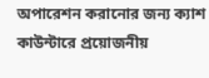অপারেশন করানোর জন্য ক্যাশ কাউন্টারে প্রয়োজনীয়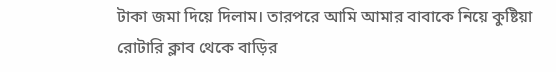টাকা জমা দিয়ে দিলাম। তারপরে আমি আমার বাবাকে নিয়ে কুষ্টিয়া রোটারি ক্লাব থেকে বাড়ির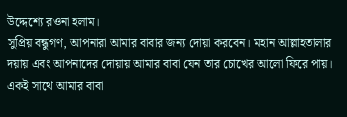উদ্দেশ্যে রওনা হলাম।
সুপ্রিয় বন্ধুগণ, আপনারা আমার বাবার জন্য দোয়া করবেন। মহান আল্লাহতালার দয়ায় এবং আপনাদের দোয়ায় আমার বাবা যেন তার চোখের আলো ফিরে পায়। একই সাথে আমার বাবা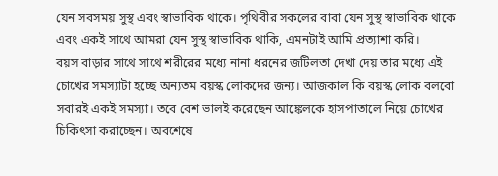যেন সবসময় সুস্থ এবং স্বাভাবিক থাকে। পৃথিবীর সকলের বাবা যেন সুস্থ স্বাভাবিক থাকে এবং একই সাথে আমরা যেন সুস্থ স্বাভাবিক থাকি, এমনটাই আমি প্রত্যাশা করি।
বয়স বাড়ার সাথে সাথে শরীরের মধ্যে নানা ধরনের জটিলতা দেখা দেয় তার মধ্যে এই চোখের সমস্যাটা হচ্ছে অন্যতম বয়স্ক লোকদের জন্য। আজকাল কি বয়স্ক লোক বলবো সবারই একই সমস্যা। তবে বেশ ভালই করেছেন আঙ্কেলকে হাসপাতালে নিয়ে চোখের চিকিৎসা করাচ্ছেন। অবশেষে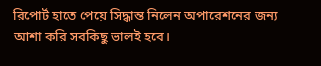রিপোর্ট হাতে পেয়ে সিদ্ধান্ত নিলেন অপারেশনের জন্য আশা করি সবকিছু ভালই হবে।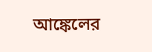আঙ্কেলের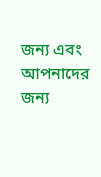জন্য এবং আপনাদের জন্য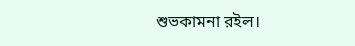শুভকামনা রইল।